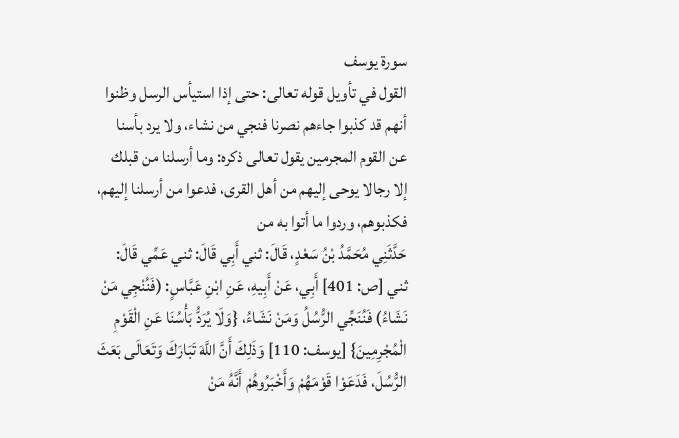سورة يوسف
القول في تأويل قوله تعالى: حتى إذا استيأس الرسل وظنوا أنهم قد كذبوا جاءهم نصرنا فنجي من نشاء، ولا يرد بأسنا عن القوم المجرمين يقول تعالى ذكره: وما أرسلنا من قبلك إلا رجالا يوحى إليهم من أهل القرى، فدعوا من أرسلنا إليهم، فكذبوهم، وردوا ما أتوا به من
حَدَّثَنِي مُحَمَّدُ بْنُ سَعْدٍ، قَالَ: ثني أَبِي قَالَ: ثني عَمِّي قَالَ: ثني [ص: 401] أَبِي، عَنْ أَبِيهِ، عَنِ ابْنِ عَبَّاسٍ: (فَنُنْجِي مَنْ نَشَاءُ) فَنُنَجِّي الرُّسُلُ وَمَنْ نَشَاءُ، {وَلَا يُرَدُّ بَأْسُنَا عَنِ الْقَوْمِ الْمُجْرِمِينَ} [يوسف: 110] وَذَلِكَ أَنَّ اللَّهَ تَبَارَكَ وَتَعَالَى بَعَثَ الرُّسُلَ، فَدَعَوْا قَوْمَهُمْ وَأَخْبَرُوهُمْ أَنَّهُ مَنْ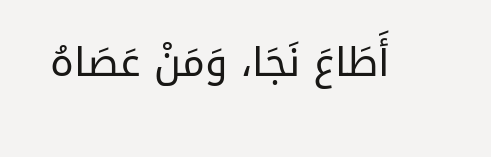أَطَاعَ نَجَا، وَمَنْ عَصَاهُ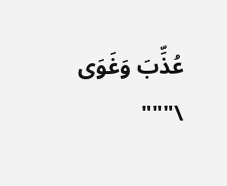عُذِّبَ وَغَوَى \"""